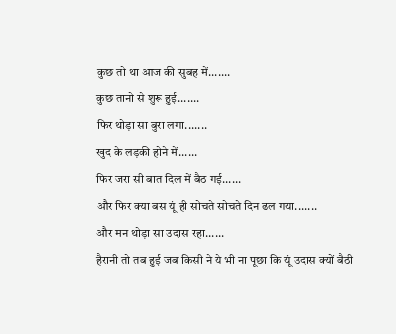कुछ तो था आज की सुबह में.......
कुछ तानो से शुरू हुई.......
फिर थोड़ा सा बुरा लगा.......
खुद के लड़की होने में......
फिर जरा सी बात दिल में बैठ गई......
और फिर क्या बस यूं ही सोचते सोचते दिन ढल गया.......
और मन थोड़ा सा उदास रहा......
हैरानी तो तब हुई जब किसी ने ये भी ना पूछा कि यूं उदास क्यों बैठी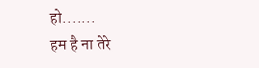हो.......
हम है ना तेरे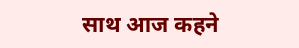साथ आज कहने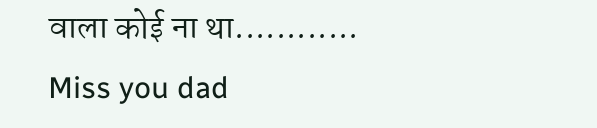वाला कोई ना था............
Miss you dad